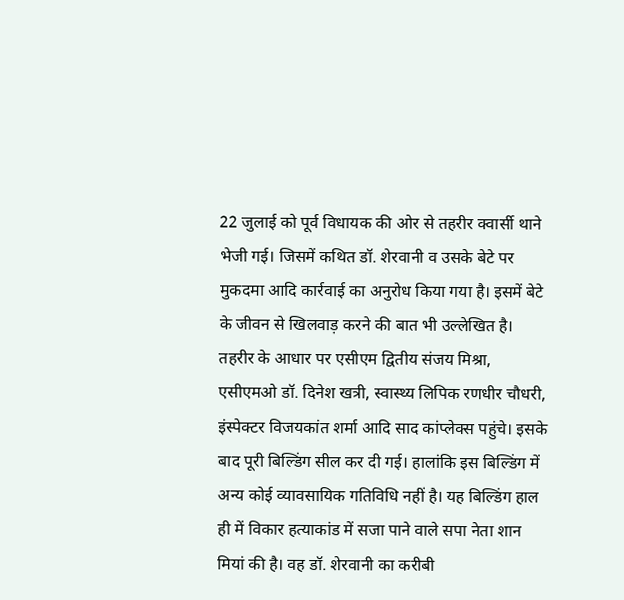22 जुलाई को पूर्व विधायक की ओर से तहरीर क्वार्सी थाने भेजी गई। जिसमें कथित डॉ. शेरवानी व उसके बेटे पर मुकदमा आदि कार्रवाई का अनुरोध किया गया है। इसमें बेटे के जीवन से खिलवाड़ करने की बात भी उल्लेखित है। तहरीर के आधार पर एसीएम द्वितीय संजय मिश्रा, एसीएमओ डॉ. दिनेश खत्री, स्वास्थ्य लिपिक रणधीर चौधरी, इंस्पेक्टर विजयकांत शर्मा आदि साद कांप्लेक्स पहुंचे। इसके बाद पूरी बिल्डिंग सील कर दी गई। हालांकि इस बिल्डिंग में अन्य कोई व्यावसायिक गतिविधि नहीं है। यह बिल्डिंग हाल ही में विकार हत्याकांड में सजा पाने वाले सपा नेता शान मियां की है। वह डॉ. शेरवानी का करीबी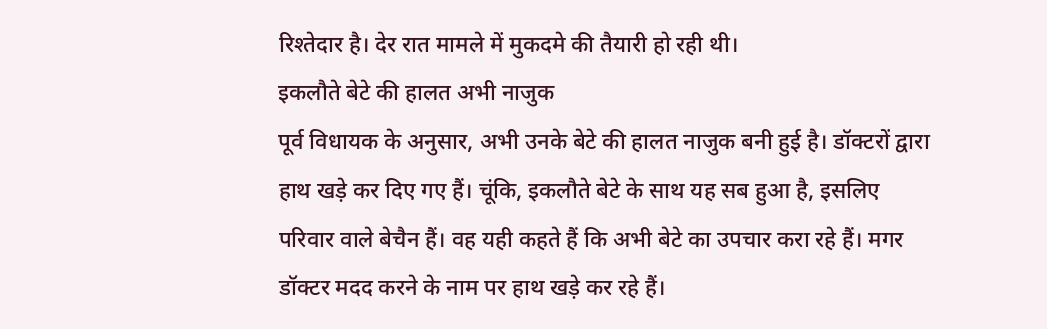रिश्तेदार है। देर रात मामले में मुकदमे की तैयारी हो रही थी।
इकलौते बेटे की हालत अभी नाजुक
पूर्व विधायक के अनुसार, अभी उनके बेटे की हालत नाजुक बनी हुई है। डॉक्टरों द्वारा हाथ खड़े कर दिए गए हैं। चूंकि, इकलौते बेटे के साथ यह सब हुआ है, इसलिए परिवार वाले बेचैन हैं। वह यही कहते हैं कि अभी बेटे का उपचार करा रहे हैं। मगर डॉक्टर मदद करने के नाम पर हाथ खड़े कर रहे हैं।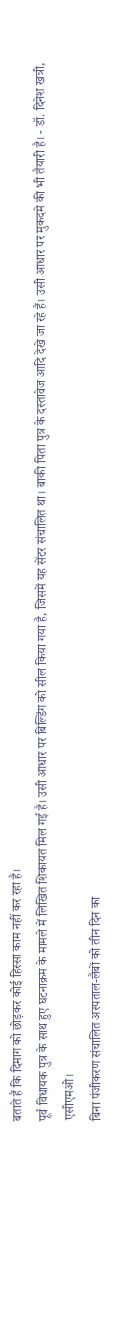बताते हैं कि दिमाग को छोड़कर कोई हिस्सा काम नहीं कर रहा है।
पूर्व विधायक पुत्र के साथ हुए घटनाक्रम के मामले में लिखित शिकायत मिल गई है। उसी आधार पर बिल्डिंग को सील किया गया है, जिसमें यह सेंटर संचालित था। बाकी पिता पुत्र के दस्तावेज आदि देखे जा रहे हैं। उसी आधार पर मुकदमे की भी तैयारी है। - डॉ. दिनेश खत्री, एसीएमओ।
बिना पंजीकरण संचालित अस्पताल-लैबों को तीन दिन का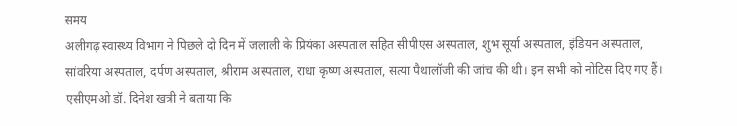समय
अलीगढ़ स्वास्थ्य विभाग ने पिछले दो दिन में जलाली के प्रियंका अस्पताल सहित सीपीएस अस्पताल, शुभ सूर्या अस्पताल, इंडियन अस्पताल, सांवरिया अस्पताल, दर्पण अस्पताल, श्रीराम अस्पताल, राधा कृष्ण अस्पताल, सत्या पैथालॉजी की जांच की थी। इन सभी को नोटिस दिए गए हैं। एसीएमओ डॉ. दिनेश खत्री ने बताया कि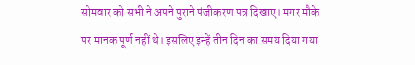सोमवार को सभी ने अपने पुराने पंजीकरण पत्र दिखाए। मगर मौके पर मानक पूर्ण नहीं थे। इसलिए इन्हें तीन दिन का समय दिया गया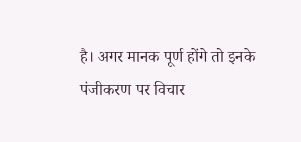है। अगर मानक पूर्ण होंगे तो इनके पंजीकरण पर विचार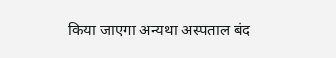किया जाएगा अन्यथा अस्पताल बंद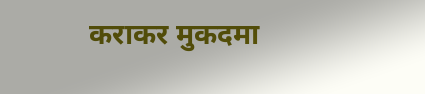कराकर मुकदमा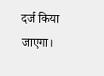दर्ज किया जाएगा।